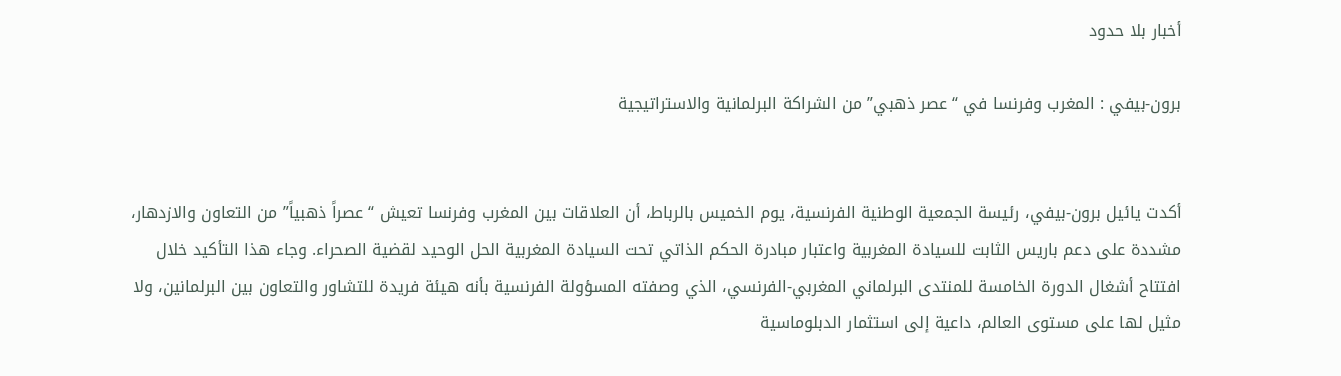أخبار بلا حدود

برون-بيفي : المغرب وفرنسا في “عصر ذهبي” من الشراكة البرلمانية والاستراتيجية


أكدت يائيل برون-بيفي، رئيسة الجمعية الوطنية الفرنسية، يوم الخميس بالرباط، أن العلاقات بين المغرب وفرنسا تعيش “عصراً ذهبياً” من التعاون والازدهار، مشددة على دعم باريس الثابت للسيادة المغربية واعتبار مبادرة الحكم الذاتي تحت السيادة المغربية الحل الوحيد لقضية الصحراء. وجاء هذا التأكيد خلال افتتاح أشغال الدورة الخامسة للمنتدى البرلماني المغربي-الفرنسي، الذي وصفته المسؤولة الفرنسية بأنه هيئة فريدة للتشاور والتعاون بين البرلمانين، ولا مثيل لها على مستوى العالم، داعية إلى استثمار الدبلوماسية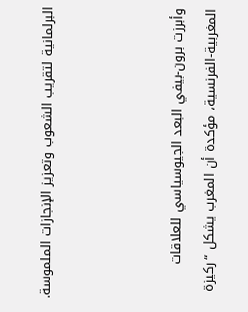البرلمانية لتقريب الشعوب وتعزيز الإنجازات الملموسة.



وأبرزت برون-بيفي البعد الجيوسياسي للعلاقات المغربية-الفرنسية، مؤكدة أن المغرب يشكل “ركيزة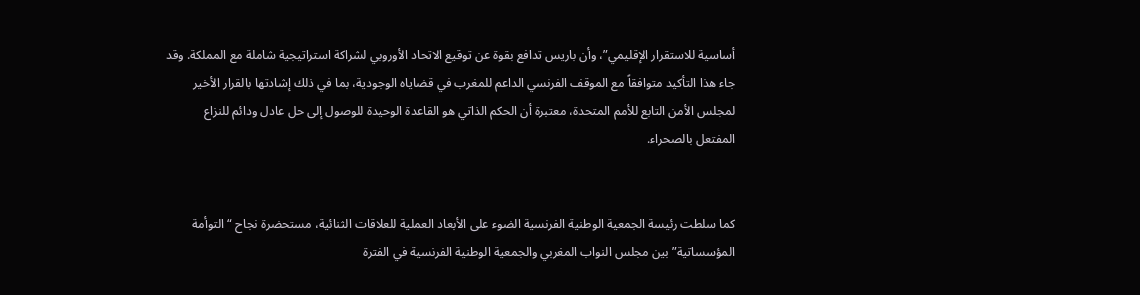أساسية للاستقرار الإقليمي”، وأن باريس تدافع بقوة عن توقيع الاتحاد الأوروبي لشراكة استراتيجية شاملة مع المملكة. وقد جاء هذا التأكيد متوافقاً مع الموقف الفرنسي الداعم للمغرب في قضاياه الوجودية، بما في ذلك إشادتها بالقرار الأخير لمجلس الأمن التابع للأمم المتحدة، معتبرة أن الحكم الذاتي هو القاعدة الوحيدة للوصول إلى حل عادل ودائم للنزاع المفتعل بالصحراء.


كما سلطت رئيسة الجمعية الوطنية الفرنسية الضوء على الأبعاد العملية للعلاقات الثنائية، مستحضرة نجاح “التوأمة المؤسساتية” بين مجلس النواب المغربي والجمعية الوطنية الفرنسية في الفترة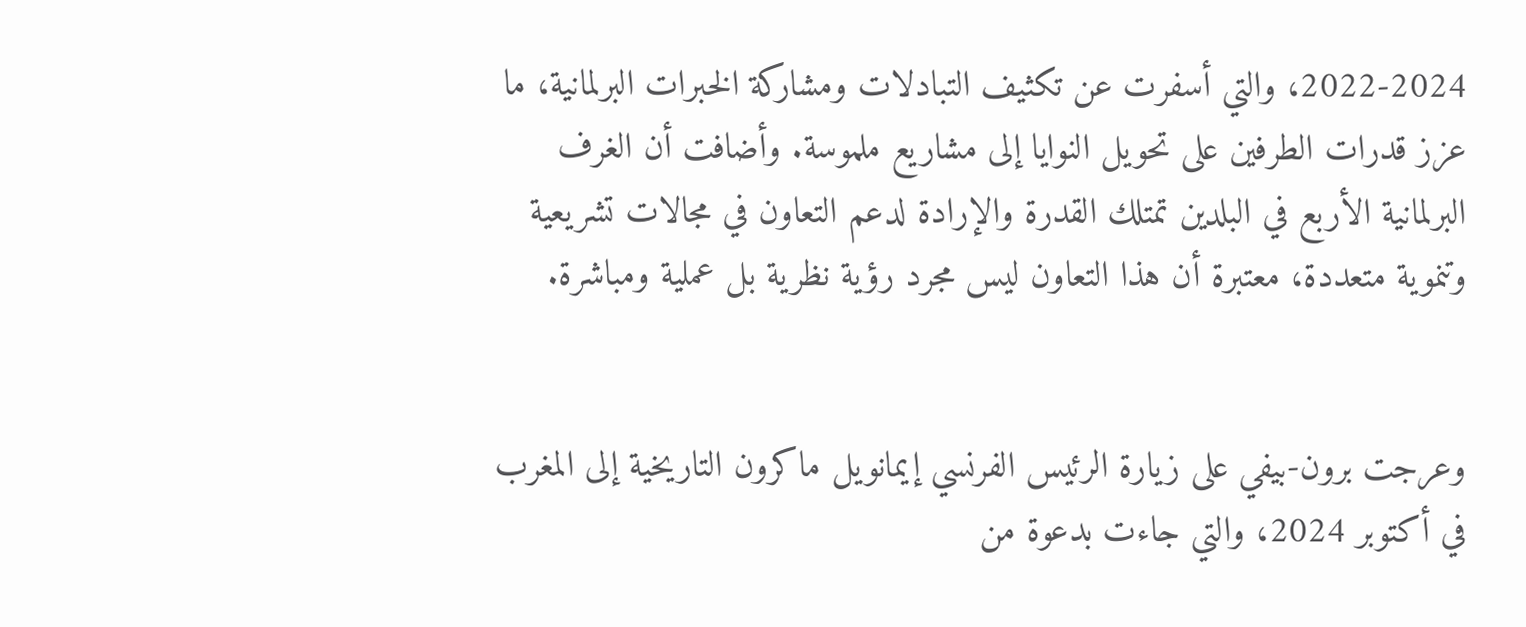2022-2024، والتي أسفرت عن تكثيف التبادلات ومشاركة الخبرات البرلمانية، ما عزز قدرات الطرفين على تحويل النوايا إلى مشاريع ملموسة. وأضافت أن الغرف البرلمانية الأربع في البلدين تمتلك القدرة والإرادة لدعم التعاون في مجالات تشريعية وتنموية متعددة، معتبرة أن هذا التعاون ليس مجرد رؤية نظرية بل عملية ومباشرة.


وعرجت برون-بيفي على زيارة الرئيس الفرنسي إيمانويل ماكرون التاريخية إلى المغرب في أكتوبر 2024، والتي جاءت بدعوة من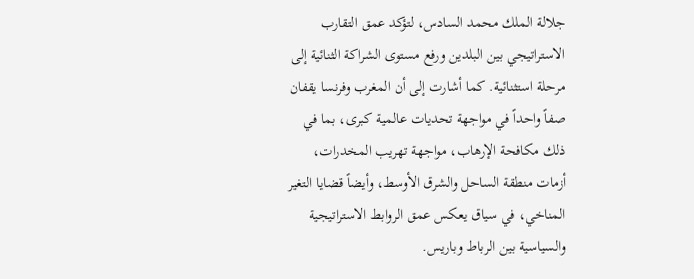جلالة الملك محمد السادس، لتؤكد عمق التقارب الاستراتيجي بين البلدين ورفع مستوى الشراكة الثنائية إلى مرحلة استثنائية. كما أشارت إلى أن المغرب وفرنسا يقفان صفاً واحداً في مواجهة تحديات عالمية كبرى، بما في ذلك مكافحة الإرهاب، مواجهة تهريب المخدرات، أزمات منطقة الساحل والشرق الأوسط، وأيضاً قضايا التغير المناخي، في سياق يعكس عمق الروابط الاستراتيجية والسياسية بين الرباط وباريس.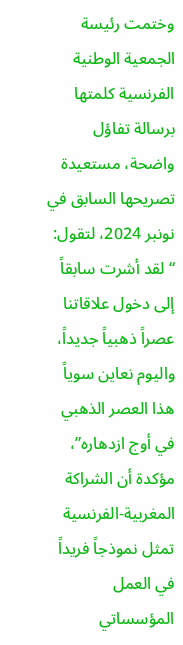وختمت رئيسة الجمعية الوطنية الفرنسية كلمتها برسالة تفاؤل واضحة، مستعيدة تصريحها السابق في نونبر 2024، لتقول: “لقد أشرت سابقاً إلى دخول علاقاتنا عصراً ذهبياً جديداً، واليوم نعاين سوياً هذا العصر الذهبي في أوج ازدهاره”، مؤكدة أن الشراكة المغربية-الفرنسية تمثل نموذجاً فريداً في العمل المؤسساتي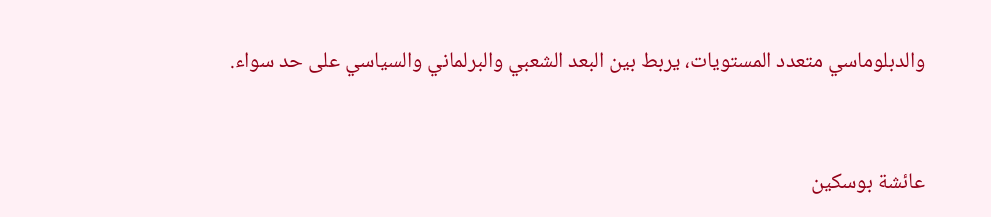والدبلوماسي متعدد المستويات، يربط بين البعد الشعبي والبرلماني والسياسي على حد سواء.


عائشة بوسكين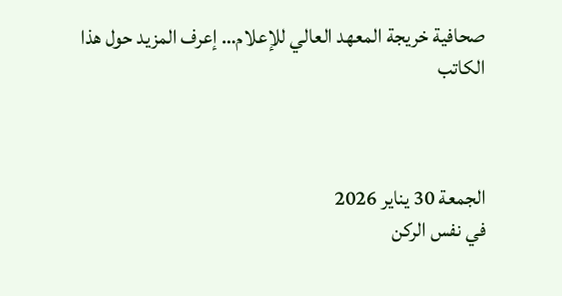صحافية خريجة المعهد العالي للإعلام… إعرف المزيد حول هذا الكاتب



الجمعة 30 يناير 2026
في نفس الركن